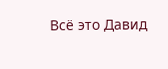Всё это Давид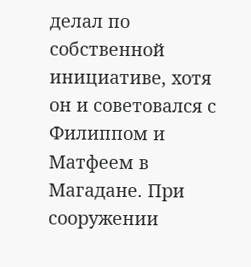делал по собственной инициативе, хотя он и советовался с Филиппом и Матфеем в Магадане. При сооружении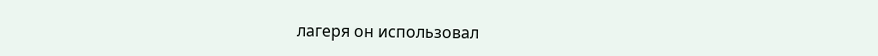лагеря он использовал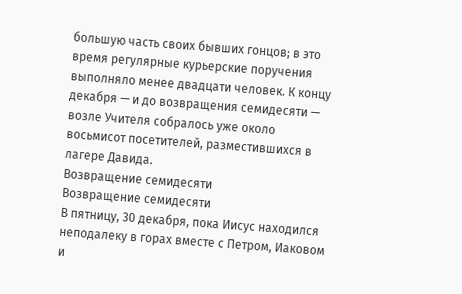большую часть своих бывших гонцов; в это время регулярные курьерские поручения выполняло менее двадцати человек. К концу декабря — и до возвращения семидесяти — возле Учителя собралось уже около восьмисот посетителей, разместившихся в лагере Давида.
Возвращение семидесяти
Возвращение семидесяти
В пятницу, 30 декабря, пока Иисус находился неподалеку в горах вместе с Петром, Иаковом и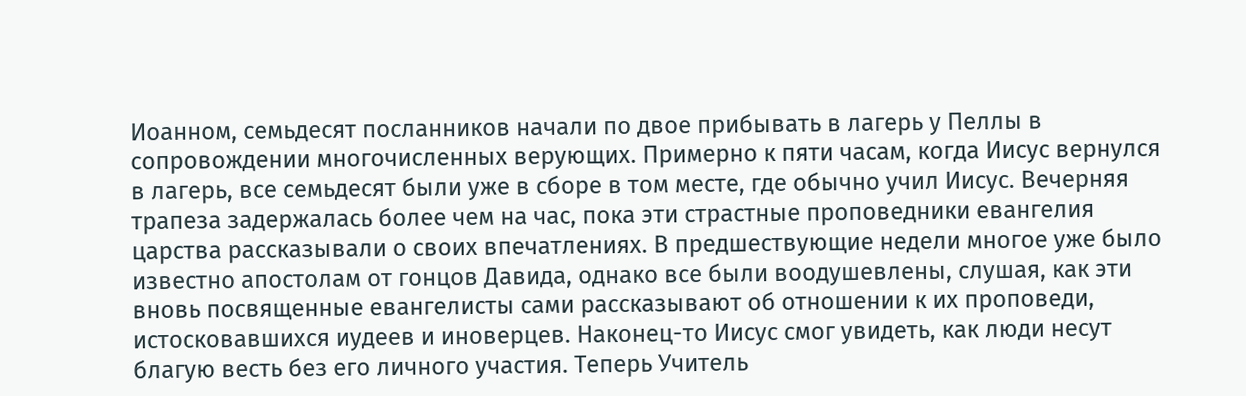Иоанном, семьдесят посланников начали по двое прибывать в лагерь у Пеллы в сопровождении многочисленных верующих. Примерно к пяти часам, когда Иисус вернулся в лагерь, все семьдесят были уже в сборе в том месте, где обычно учил Иисус. Вечерняя трапеза задержалась более чем на час, пока эти страстные проповедники евангелия царства рассказывали о своих впечатлениях. В предшествующие недели многое уже было известно апостолам от гонцов Давида, однако все были воодушевлены, слушая, как эти вновь посвященные евангелисты сами рассказывают об отношении к их проповеди, истосковавшихся иудеев и иноверцев. Наконец-то Иисус смог увидеть, как люди несут благую весть без его личного участия. Теперь Учитель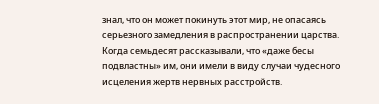знал, что он может покинуть этот мир, не опасаясь серьезного замедления в распространении царства.
Когда семьдесят рассказывали, что «даже бесы подвластны» им, они имели в виду случаи чудесного исцеления жертв нервных расстройств.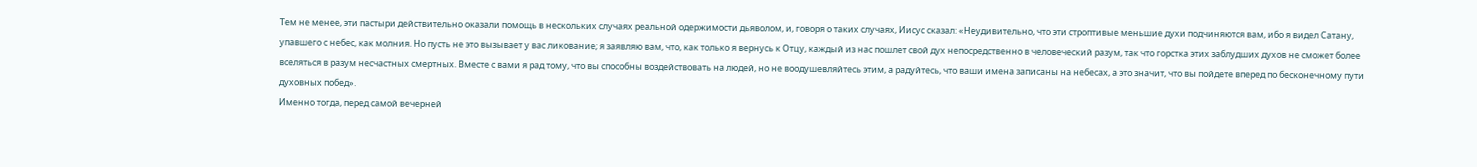Тем не менее, эти пастыри действительно оказали помощь в нескольких случаях реальной одержимости дьяволом, и, говоря о таких случаях, Иисус сказал: «Неудивительно, что эти строптивые меньшие духи подчиняются вам, ибо я видел Сатану, упавшего с небес, как молния. Но пусть не это вызывает у вас ликование; я заявляю вам, что, как только я вернусь к Отцу, каждый из нас пошлет свой дух непосредственно в человеческий разум, так что горстка этих заблудших духов не сможет более вселяться в разум несчастных смертных. Вместе с вами я рад тому, что вы способны воздействовать на людей, но не воодушевляйтесь этим, а радуйтесь, что ваши имена записаны на небесах, а это значит, что вы пойдете вперед по бесконечному пути духовных побед».
Именно тогда, перед самой вечерней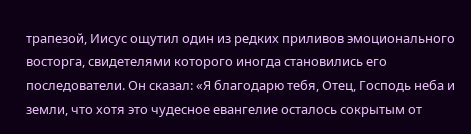трапезой, Иисус ощутил один из редких приливов эмоционального восторга, свидетелями которого иногда становились его последователи. Он сказал: «Я благодарю тебя, Отец, Господь неба и земли, что хотя это чудесное евангелие осталось сокрытым от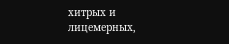хитрых и лицемерных,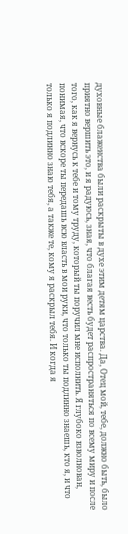духовные блаженства были раскрыты в духе этим детям царства. Да, Отец мой, тебе, должно быть, было приятно вершить это, и я радуюсь, зная, что благая весть будет распространяться по всему миру и после того, как я вернусь к тебе и тому труду, который ты поручил мне исполнить. Я глубоко взволнован, понимая, что вскоре ты передашь всю власть в мои руки, что только ты подлинно знаешь, кто я, и что только я подлинно знаю тебя, а также те, кому я раскрыл тебя. И когда я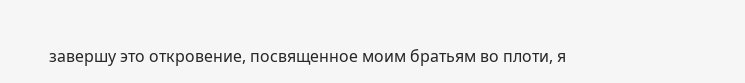завершу это откровение, посвященное моим братьям во плоти, я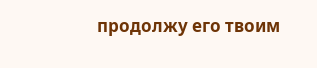продолжу его твоим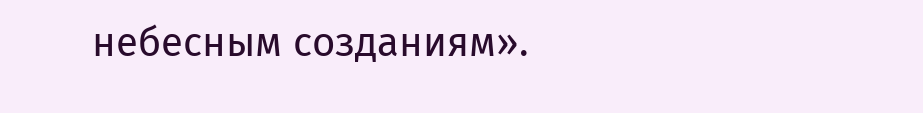небесным созданиям».